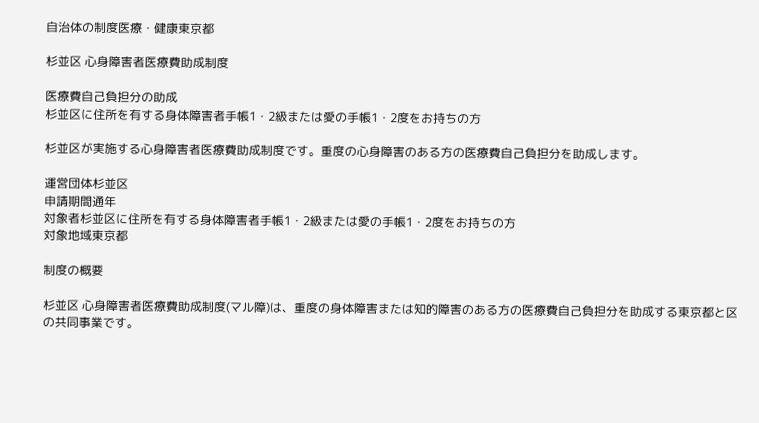自治体の制度医療・健康東京都

杉並区 心身障害者医療費助成制度

医療費自己負担分の助成
杉並区に住所を有する身体障害者手帳1・2級または愛の手帳1・2度をお持ちの方

杉並区が実施する心身障害者医療費助成制度です。重度の心身障害のある方の医療費自己負担分を助成します。

運営団体杉並区
申請期間通年
対象者杉並区に住所を有する身体障害者手帳1・2級または愛の手帳1・2度をお持ちの方
対象地域東京都

制度の概要

杉並区 心身障害者医療費助成制度(マル障)は、重度の身体障害または知的障害のある方の医療費自己負担分を助成する東京都と区の共同事業です。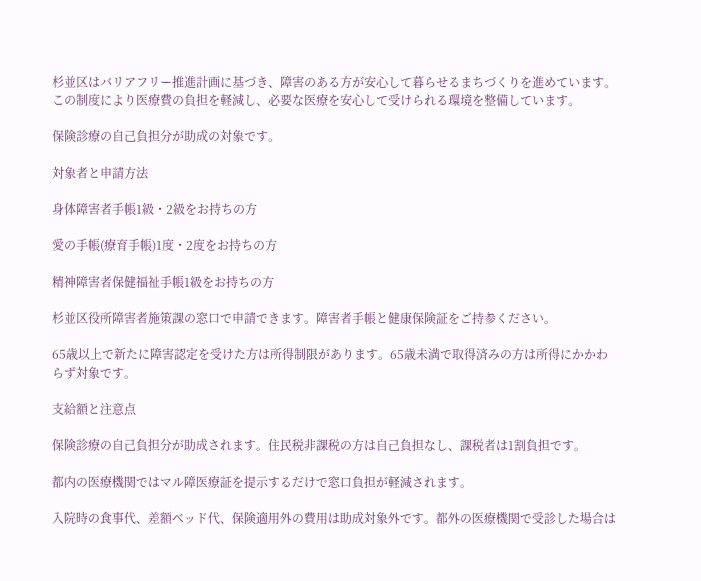杉並区はバリアフリー推進計画に基づき、障害のある方が安心して暮らせるまちづくりを進めています。この制度により医療費の負担を軽減し、必要な医療を安心して受けられる環境を整備しています。

保険診療の自己負担分が助成の対象です。

対象者と申請方法

身体障害者手帳1級・2級をお持ちの方

愛の手帳(療育手帳)1度・2度をお持ちの方

精神障害者保健福祉手帳1級をお持ちの方

杉並区役所障害者施策課の窓口で申請できます。障害者手帳と健康保険証をご持参ください。

65歳以上で新たに障害認定を受けた方は所得制限があります。65歳未満で取得済みの方は所得にかかわらず対象です。

支給額と注意点

保険診療の自己負担分が助成されます。住民税非課税の方は自己負担なし、課税者は1割負担です。

都内の医療機関ではマル障医療証を提示するだけで窓口負担が軽減されます。

入院時の食事代、差額ベッド代、保険適用外の費用は助成対象外です。都外の医療機関で受診した場合は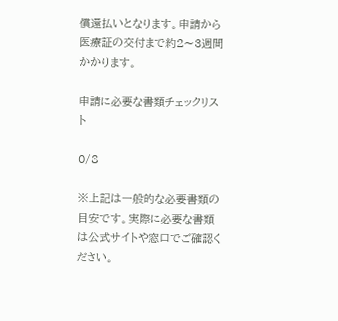償還払いとなります。申請から医療証の交付まで約2〜3週間かかります。

申請に必要な書類チェックリスト

0/8

※上記は一般的な必要書類の目安です。実際に必要な書類は公式サイトや窓口でご確認ください。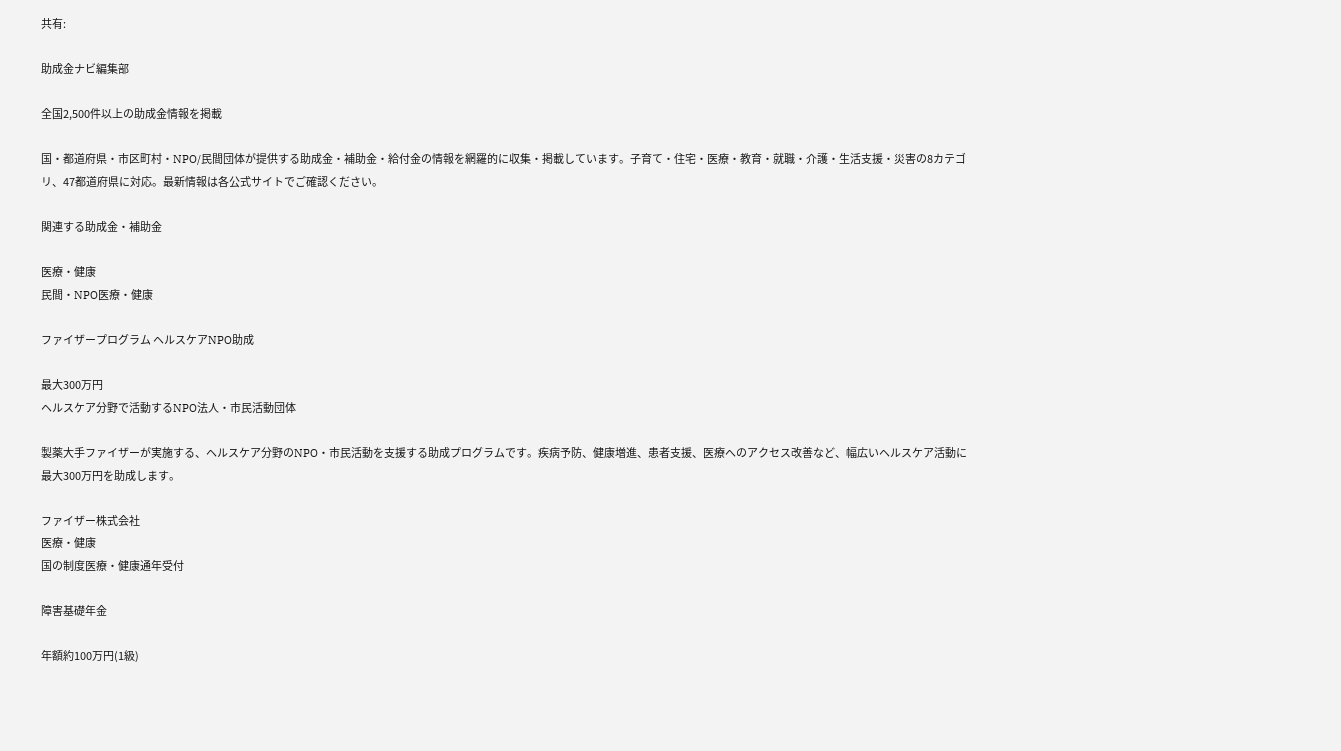共有:

助成金ナビ編集部

全国2,500件以上の助成金情報を掲載

国・都道府県・市区町村・NPO/民間団体が提供する助成金・補助金・給付金の情報を網羅的に収集・掲載しています。子育て・住宅・医療・教育・就職・介護・生活支援・災害の8カテゴリ、47都道府県に対応。最新情報は各公式サイトでご確認ください。

関連する助成金・補助金

医療・健康
民間・NPO医療・健康

ファイザープログラム ヘルスケアNPO助成

最大300万円
ヘルスケア分野で活動するNPO法人・市民活動団体

製薬大手ファイザーが実施する、ヘルスケア分野のNPO・市民活動を支援する助成プログラムです。疾病予防、健康増進、患者支援、医療へのアクセス改善など、幅広いヘルスケア活動に最大300万円を助成します。

ファイザー株式会社
医療・健康
国の制度医療・健康通年受付

障害基礎年金

年額約100万円(1級)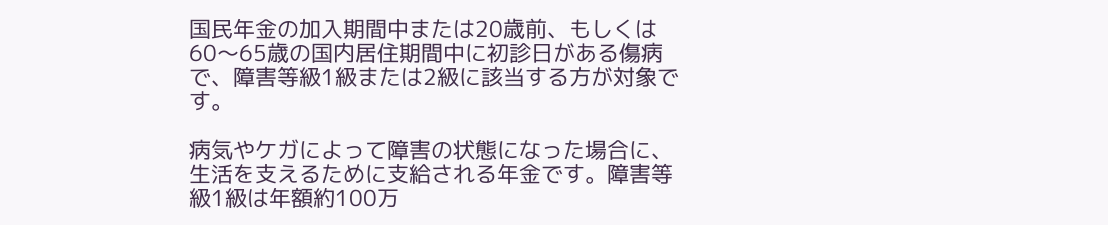国民年金の加入期間中または20歳前、もしくは60〜65歳の国内居住期間中に初診日がある傷病で、障害等級1級または2級に該当する方が対象です。

病気やケガによって障害の状態になった場合に、生活を支えるために支給される年金です。障害等級1級は年額約100万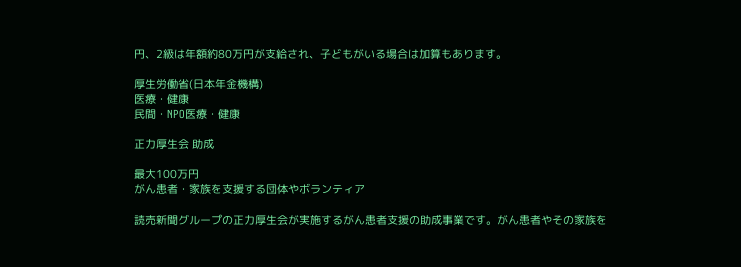円、2級は年額約80万円が支給され、子どもがいる場合は加算もあります。

厚生労働省(日本年金機構)
医療・健康
民間・NPO医療・健康

正力厚生会 助成

最大100万円
がん患者・家族を支援する団体やボランティア

読売新聞グループの正力厚生会が実施するがん患者支援の助成事業です。がん患者やその家族を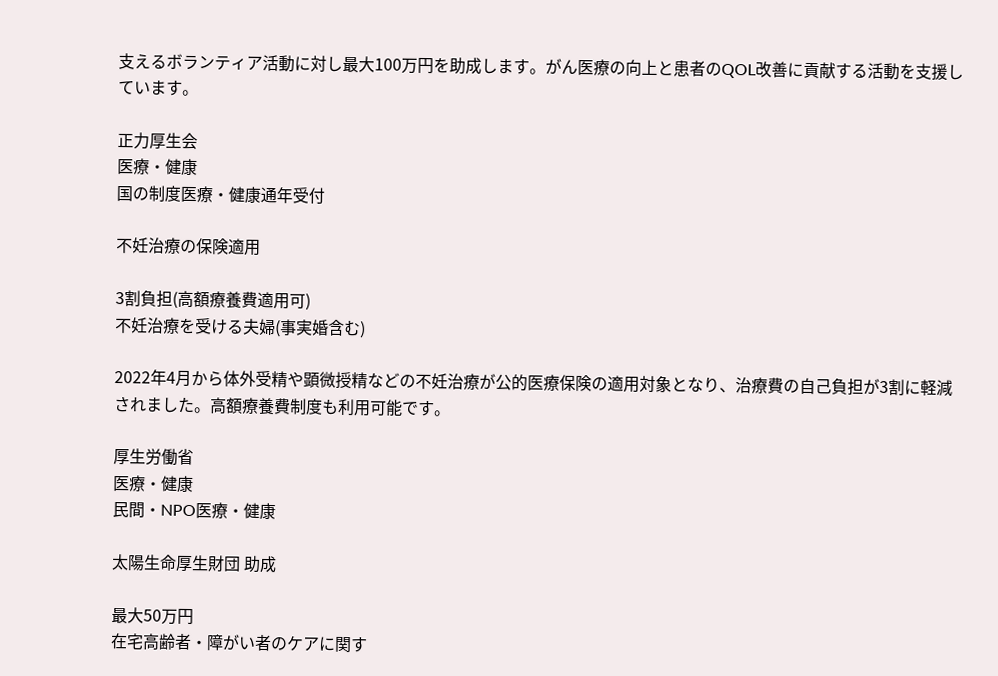支えるボランティア活動に対し最大100万円を助成します。がん医療の向上と患者のQOL改善に貢献する活動を支援しています。

正力厚生会
医療・健康
国の制度医療・健康通年受付

不妊治療の保険適用

3割負担(高額療養費適用可)
不妊治療を受ける夫婦(事実婚含む)

2022年4月から体外受精や顕微授精などの不妊治療が公的医療保険の適用対象となり、治療費の自己負担が3割に軽減されました。高額療養費制度も利用可能です。

厚生労働省
医療・健康
民間・NPO医療・健康

太陽生命厚生財団 助成

最大50万円
在宅高齢者・障がい者のケアに関す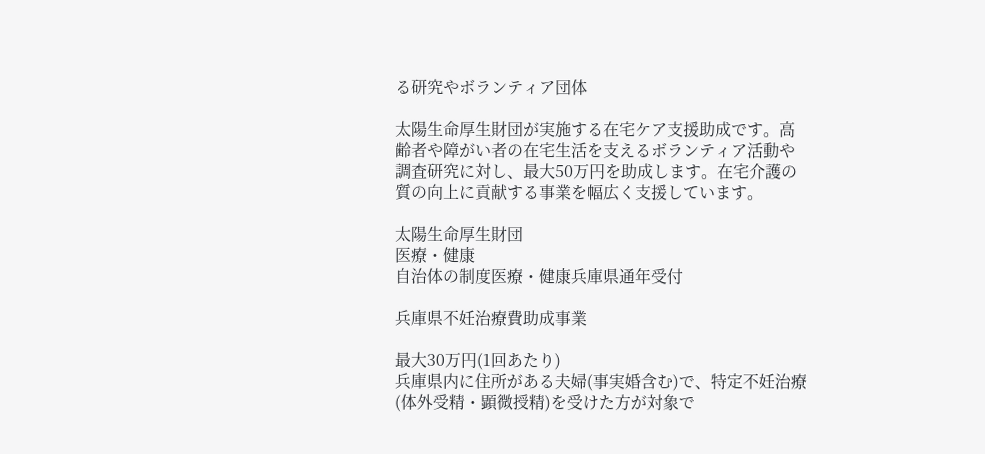る研究やボランティア団体

太陽生命厚生財団が実施する在宅ケア支援助成です。高齢者や障がい者の在宅生活を支えるボランティア活動や調査研究に対し、最大50万円を助成します。在宅介護の質の向上に貢献する事業を幅広く支援しています。

太陽生命厚生財団
医療・健康
自治体の制度医療・健康兵庫県通年受付

兵庫県不妊治療費助成事業

最大30万円(1回あたり)
兵庫県内に住所がある夫婦(事実婚含む)で、特定不妊治療(体外受精・顕微授精)を受けた方が対象で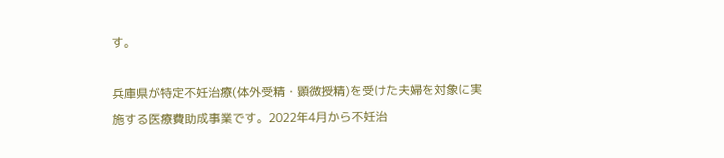す。

兵庫県が特定不妊治療(体外受精・顕微授精)を受けた夫婦を対象に実施する医療費助成事業です。2022年4月から不妊治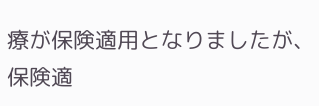療が保険適用となりましたが、保険適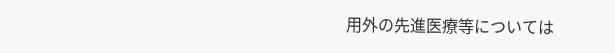用外の先進医療等については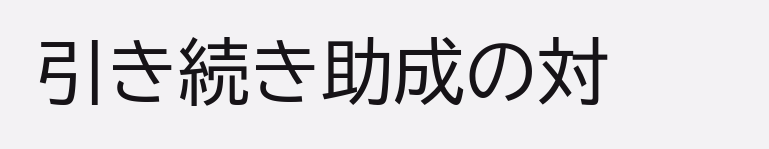引き続き助成の対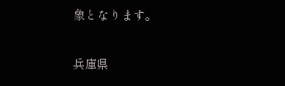象となります。

兵庫県